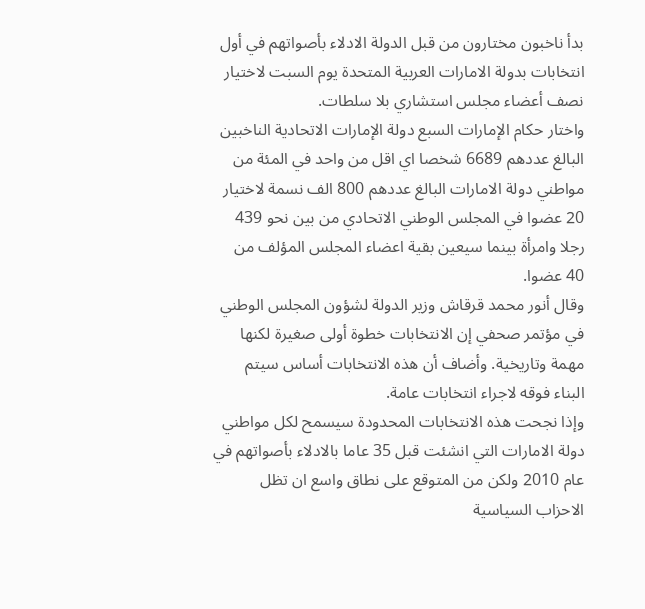بدأ ناخبون مختارون من قبل الدولة الادلاء بأصواتهم في أول انتخابات بدولة الامارات العربية المتحدة يوم السبت لاختيار نصف أعضاء مجلس استشاري بلا سلطات.
واختار حكام الإمارات السبع دولة الإمارات الاتحادية الناخبين البالغ عددهم 6689 شخصا اي اقل من واحد في المئة من مواطني دولة الامارات البالغ عددهم 800 الف نسمة لاختيار 20 عضوا في المجلس الوطني الاتحادي من بين نحو 439 رجلا وامرأة بينما سيعين بقية اعضاء المجلس المؤلف من 40 عضوا.
وقال أنور محمد قرقاش وزير الدولة لشؤون المجلس الوطني في مؤتمر صحفي إن الانتخابات خطوة أولى صغيرة لكنها مهمة وتاريخية. وأضاف أن هذه الانتخابات أساس سيتم البناء فوقه لاجراء انتخابات عامة.
وإذا نجحت هذه الانتخابات المحدودة سيسمح لكل مواطني دولة الامارات التي انشئت قبل 35 عاما بالادلاء بأصواتهم في عام 2010 ولكن من المتوقع على نطاق واسع ان تظل الاحزاب السياسية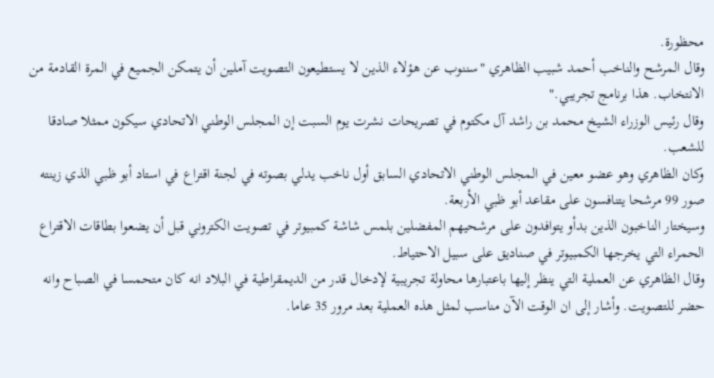محظورة.
وقال المرشح والناخب أحمد شبيب الظاهري "سننوب عن هؤلاء الذين لا يستطيعون التصويت آملين أن يتمكن الجميع في المرة القادمة من الانتخاب. هذا برنامج تجريبي."
وقال رئيس الوزراء الشيخ محمد بن راشد آل مكتوم في تصريحات نشرت يوم السبت إن المجلس الوطني الاتحادي سيكون ممثلا صادقا للشعب.
وكان الظاهري وهو عضو معين في المجلس الوطني الاتحادي السابق أول ناخب يدلي بصوته في لجنة اقتراع في استاد أبو ظبي الذي زينته صور 99 مرشحا يتنافسون على مقاعد أبو ظبي الأربعة.
وسيختار الناخبون الذين بدأو يتوافدون على مرشحيهم المفضلين بلمس شاشة كمبيوتر في تصويت الكتروني قبل أن يضعوا بطاقات الاقتراع الحمراء التي يخرجها الكمبيوتر في صناديق على سبيل الاحتياط.
وقال الظاهري عن العملية التي ينظر إليها باعتبارها محاولة تجريبية لإدخال قدر من الديمقراطية في البلاد انه كان متحمسا في الصباح وانه حضر للتصويت. وأشار إلى ان الوقت الآن مناسب لمثل هذه العملية بعد مرور 35 عاما.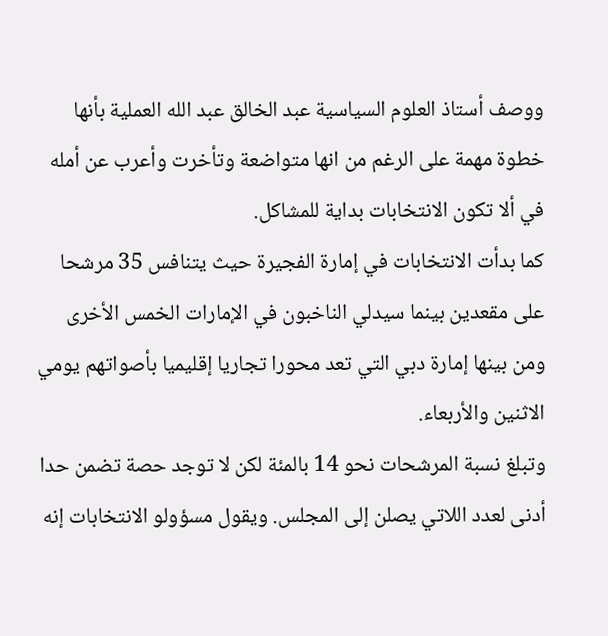ووصف أستاذ العلوم السياسية عبد الخالق عبد الله العملية بأنها خطوة مهمة على الرغم من انها متواضعة وتأخرت وأعرب عن أمله في ألا تكون الانتخابات بداية للمشاكل.
كما بدأت الانتخابات في إمارة الفجيرة حيث يتنافس 35 مرشحا على مقعدين بينما سيدلي الناخبون في الإمارات الخمس الأخرى ومن بينها إمارة دبي التي تعد محورا تجاريا إقليميا بأصواتهم يومي الاثنين والأربعاء.
وتبلغ نسبة المرشحات نحو 14 بالمئة لكن لا توجد حصة تضمن حدا أدنى لعدد اللاتي يصلن إلى المجلس. ويقول مسؤولو الانتخابات إنه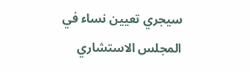سيجري تعيين نساء في المجلس الاستشاري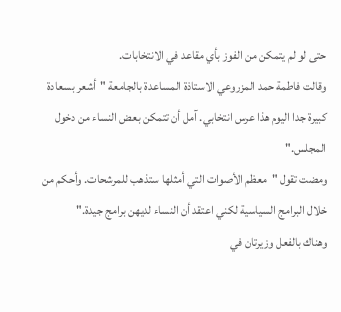حتى لو لم يتمكن من الفوز بأي مقاعد في الانتخابات.
وقالت فاطمة حمد المزروعي الاستاذة المساعدة بالجامعة "أشعر بسعادة كبيرة جدا اليوم هذا عرس انتخابي. آمل أن تتمكن بعض النساء من دخول المجلس."
ومضت تقول "معظم الأصوات التي أمثلها ستذهب للمرشحات. وأحكم من خلال البرامج السياسية لكني اعتقد أن النساء لديهن برامج جيدة."
وهناك بالفعل وزيرتان في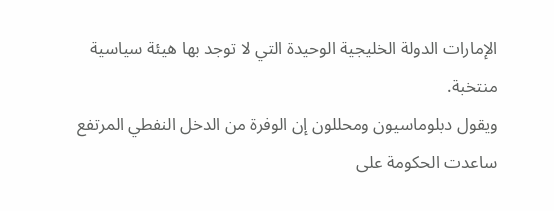الإمارات الدولة الخليجية الوحيدة التي لا توجد بها هيئة سياسية منتخبة.
ويقول دبلوماسيون ومحللون إن الوفرة من الدخل النفطي المرتفع ساعدت الحكومة على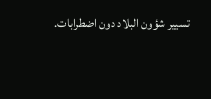تسيير شؤون البلاد دون اضطرابات.